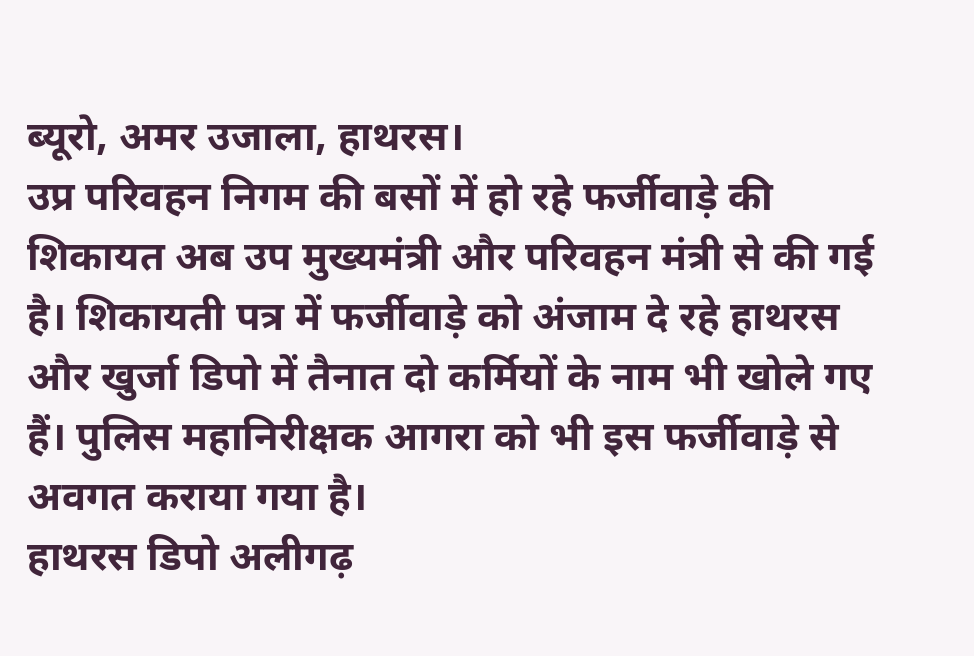ब्यूरो, अमर उजाला, हाथरस।
उप्र परिवहन निगम की बसों में हो रहे फर्जीवाड़े की शिकायत अब उप मुख्यमंत्री और परिवहन मंत्री से की गई है। शिकायती पत्र में फर्जीवाड़े को अंजाम दे रहे हाथरस और खुर्जा डिपो में तैनात दो कर्मियों के नाम भी खोले गए हैं। पुलिस महानिरीक्षक आगरा को भी इस फर्जीवाड़े से अवगत कराया गया है।
हाथरस डिपो अलीगढ़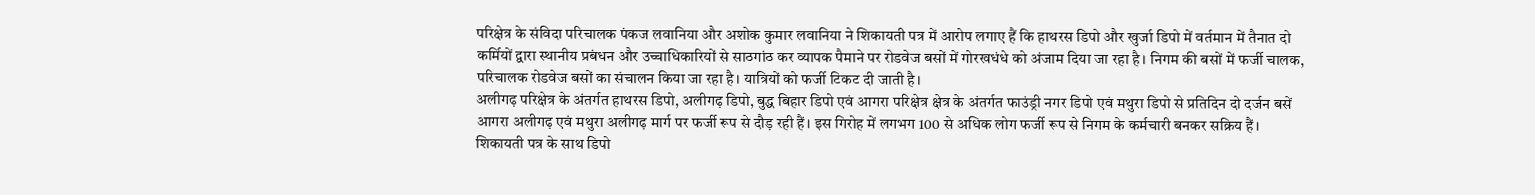परिक्षेत्र के संविदा परिचालक पंकज लवानिया और अशोक कुमार लवानिया ने शिकायती पत्र में आरोप लगाए हैं कि हाथरस डिपो और खुर्जा डिपो में वर्तमान में तैनात दो कर्मियों द्वारा स्थानीय प्रबंधन और उच्चाधिकारियों से साठगांठ कर व्यापक पैमाने पर रोडवेज बसों में गोरखधंधे को अंजाम दिया जा रहा है। निगम की बसों में फर्जी चालक, परिचालक रोडवेज बसों का संचालन किया जा रहा है। यात्रियों को फर्जी टिकट दी जाती है।
अलीगढ़ परिक्षेत्र के अंतर्गत हाथरस डिपो, अलीगढ़ डिपो, बुद्ध बिहार डिपो एवं आगरा परिक्षेत्र क्षेत्र के अंतर्गत फाउंड्री नगर डिपो एवं मथुरा डिपो से प्रतिदिन दो दर्जन बसें आगरा अलीगढ़ एवं मथुरा अलीगढ़ मार्ग पर फर्जी रूप से दौड़ रही हैं। इस गिरोह में लगभग 100 से अधिक लोग फर्जी रूप से निगम के कर्मचारी बनकर सक्रिय हैं।
शिकायती पत्र के साथ डिपो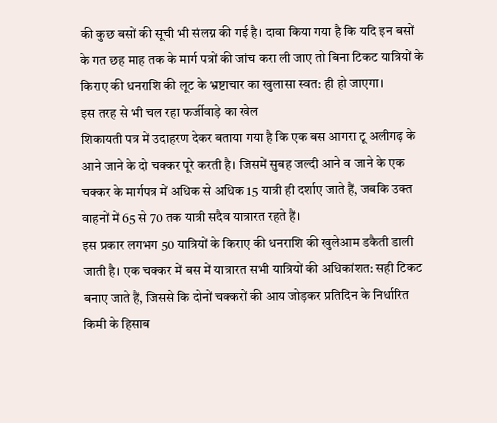की कुछ बसों की सूची भी संलग्न की गई है। दावा किया गया है कि यदि इन बसों के गत छह माह तक के मार्ग पत्रों की जांच करा ली जाए तो बिना टिकट यात्रियों के किराए की धनराशि की लूट के भ्रष्टाचार का खुलासा स्वत: ही हो जाएगा।
इस तरह से भी चल रहा फर्जीवाड़े का खेल
शिकायती पत्र में उदाहरण देकर बताया गया है कि एक बस आगरा टू अलीगढ़ के आने जाने के दो चक्कर पूरे करती है। जिसमें सुबह जल्दी आने व जाने के एक चक्कर के मार्गपत्र में अधिक से अधिक 15 यात्री ही दर्शाए जाते हैं, जबकि उक्त वाहनों में 65 से 70 तक यात्री सदैव यात्रारत रहते हैं।
इस प्रकार लगभग 50 यात्रियों के किराए की धनराशि की खुलेआम डकैती डाली जाती है। एक चक्कर में बस में यात्रारत सभी यात्रियों की अधिकांशत: सही टिकट बनाए जाते हैं, जिससे कि दोनों चक्करों की आय जोड़कर प्रतिदिन के निर्धारित किमी के हिसाब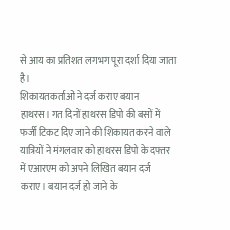से आय का प्रतिशत लगभग पूरा दर्शा दिया जाता है।
शिकायतकर्ताओं ने दर्ज कराए बयान
हाथरस। गत दिनों हाथरस डिपो की बसों में फर्जी टिकट दिए जाने की शिकायत करने वाले यात्रियों ने मंगलवार को हाथरस डिपो के दफ्तर में एआरएम को अपने लिखित बयान दर्ज कराए। बयान दर्ज हो जाने के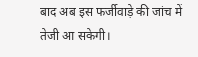बाद अब इस फर्जीवाड़े की जांच में तेजी आ सकेगी।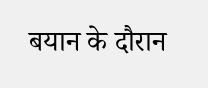बयान के दौरान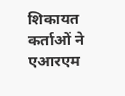शिकायत कर्ताओं ने एआरएम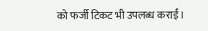को फर्जी टिकट भी उपलब्ध कराईं।